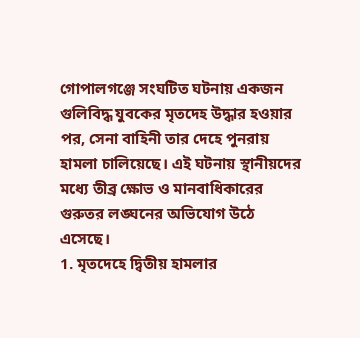গোপালগঞ্জে সংঘটিত ঘটনায় একজন গুলিবিদ্ধ যুবকের মৃতদেহ উদ্ধার হওয়ার পর, সেনা বাহিনী তার দেহে পুনরায় হামলা চালিয়েছে। এই ঘটনায় স্থানীয়দের মধ্যে তীব্র ক্ষোভ ও মানবাধিকারের গুরুতর লঙ্ঘনের অভিযোগ উঠে এসেছে।
1. মৃতদেহে দ্বিতীয় হামলার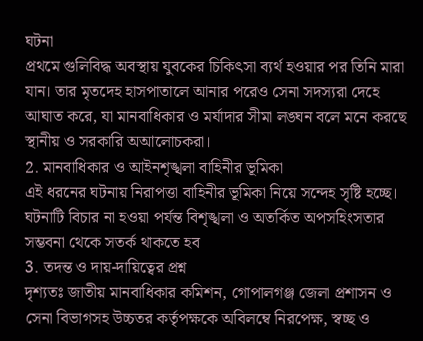ঘটনা
প্রথমে গুলিবিদ্ধ অবস্থায় যুবকের চিকিৎসা ব্যর্থ হওয়ার পর তিনি মারা যান। তার মৃতদেহ হাসপাতালে আনার পরেও সেনা সদস্যরা দেহে আঘাত করে, যা মানবাধিকার ও মর্যাদার সীমা লঙ্ঘন বলে মনে করছে স্থানীয় ও সরকারি অআলোচকরা।
2. মানবাধিকার ও আইনশৃঙ্খলা বাহিনীর ভূমিকা
এই ধরনের ঘটনায় নিরাপত্তা বাহিনীর ভূমিকা নিয়ে সন্দেহ সৃষ্টি হচ্ছে। ঘটনাটি বিচার না হওয়া পর্যন্ত বিশৃঙ্খলা ও অতর্কিত অপসহিংসতার সম্ভবনা থেকে সতর্ক থাকতে হব
3. তদন্ত ও দায়-দায়িত্বের প্রশ্ন
দৃশ্যতঃ জাতীয় মানবাধিকার কমিশন, গোপালগঞ্জ জেলা প্রশাসন ও সেনা বিভাগসহ উচ্চতর কর্তৃপক্ষকে অবিলম্বে নিরপেক্ষ, স্বচ্ছ ও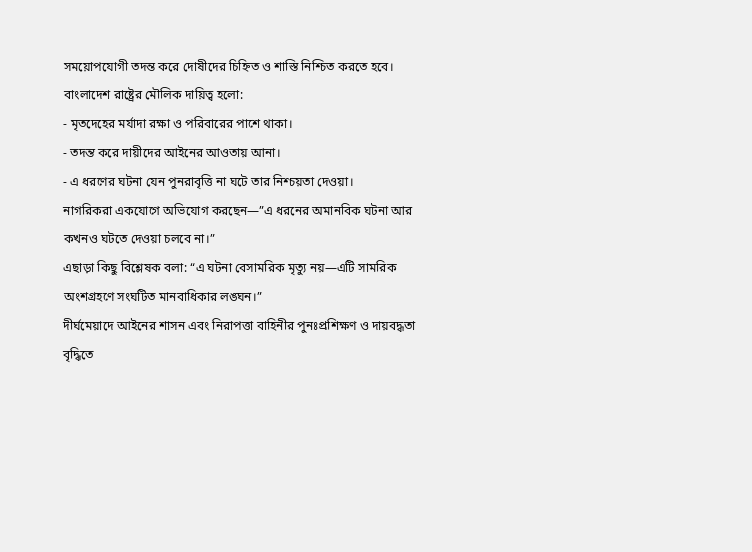সময়োপযোগী তদন্ত করে দোষীদের চিহ্নিত ও শাস্তি নিশ্চিত করতে হবে।
বাংলাদেশ রাষ্ট্রের মৌলিক দায়িত্ব হলো:
- মৃতদেহের মর্যাদা রক্ষা ও পরিবারের পাশে থাকা।
- তদন্ত করে দায়ীদের আইনের আওতায় আনা।
- এ ধরণের ঘটনা যেন পুনরাবৃত্তি না ঘটে তার নিশ্চয়তা দেওয়া।
নাগরিকরা একযোগে অভিযোগ করছেন—”এ ধরনের অমানবিক ঘটনা আর কখনও ঘটতে দেওয়া চলবে না।”
এছাড়া কিছু বিশ্লেষক বলা: “এ ঘটনা বেসামরিক মৃত্যু নয়—এটি সামরিক অংশগ্রহণে সংঘটিত মানবাধিকার লঙ্ঘন।”
দীর্ঘমেয়াদে আইনের শাসন এবং নিরাপত্তা বাহিনীর পুনঃপ্রশিক্ষণ ও দায়বদ্ধতা বৃদ্ধিতে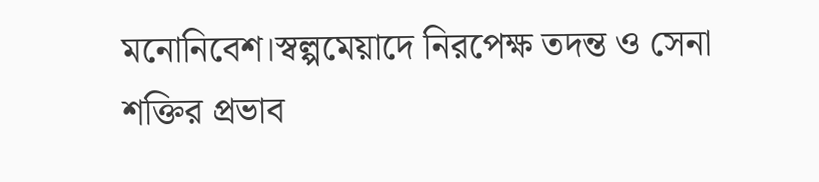মনোনিবেশ।স্বল্পমেয়াদে নিরপেক্ষ তদন্ত ও সেনা শক্তির প্রভাব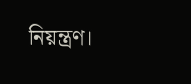নিয়ন্ত্রণ।